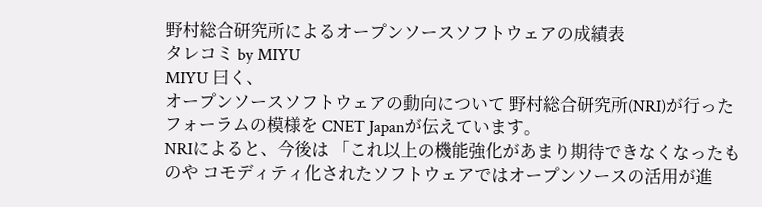野村総合研究所によるオープンソースソフトウェアの成績表
タレコミ by MIYU
MIYU 曰く、
オープンソースソフトウェアの動向について 野村総合研究所(NRI)が行ったフォーラムの模様を CNET Japanが伝えています。
NRIによると、今後は 「これ以上の機能強化があまり期待できなくなったものや コモディティ化されたソフトウェアではオープンソースの活用が進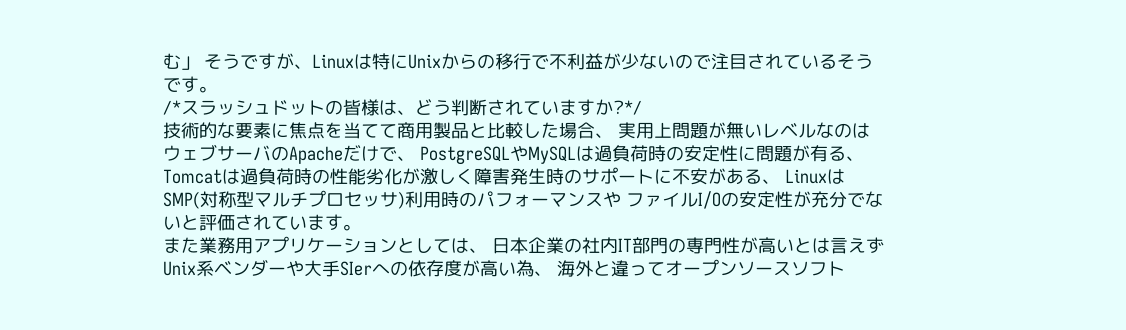む」 そうですが、Linuxは特にUnixからの移行で不利益が少ないので注目されているそうです。
/*スラッシュドットの皆様は、どう判断されていますか?*/
技術的な要素に焦点を当てて商用製品と比較した場合、 実用上問題が無いレベルなのはウェブサーバのApacheだけで、 PostgreSQLやMySQLは過負荷時の安定性に問題が有る、 Tomcatは過負荷時の性能劣化が激しく障害発生時のサポートに不安がある、 Linuxは SMP(対称型マルチプロセッサ)利用時のパフォーマンスや ファイルI/Oの安定性が充分でないと評価されています。
また業務用アプリケーションとしては、 日本企業の社内IT部門の専門性が高いとは言えず Unix系ベンダーや大手SIerへの依存度が高い為、 海外と違ってオープンソースソフト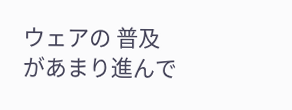ウェアの 普及があまり進んで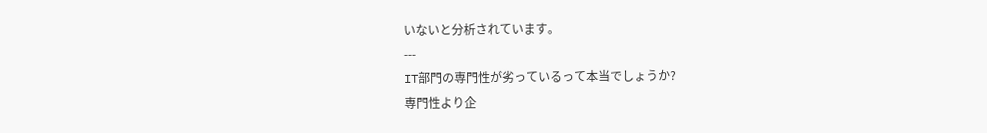いないと分析されています。
---
IT部門の専門性が劣っているって本当でしょうか?
専門性より企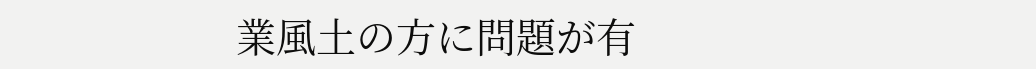業風土の方に問題が有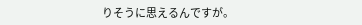りそうに思えるんですが。